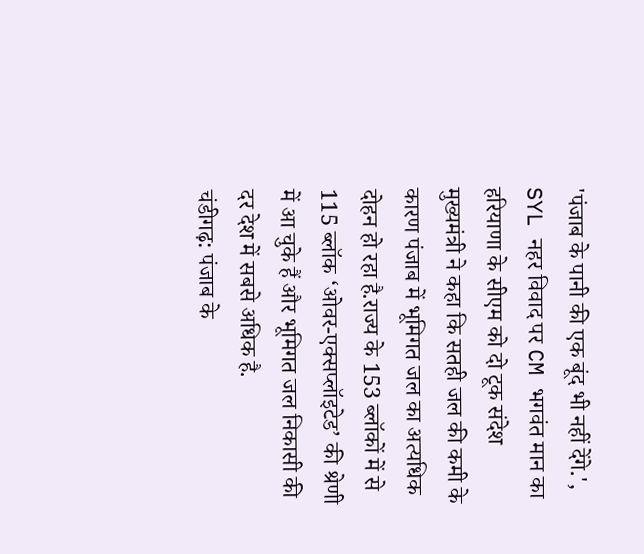'पंजाब के पानी की एक बूंद भी नहीं देंगे.', SYL नहर विवाद पर CM भगवंत मान का हरियाणा के सीएम को दो टूक संदेश
मुख्यमंत्री ने कहा कि सतही जल की कमी के कारण पंजाब में भूमिगत जल का अत्यधिक दोहन हो रहा है.राज्य के 153 ब्लॉकों में से 115 ब्लॉक ‘ओवर-एक्सप्लॉइटेड’ की श्रेणी में आ चुके हैं और भूमिगत जल निकासी की दर देश में सबसे अधिक है.
चंडीगढ़: पंजाब के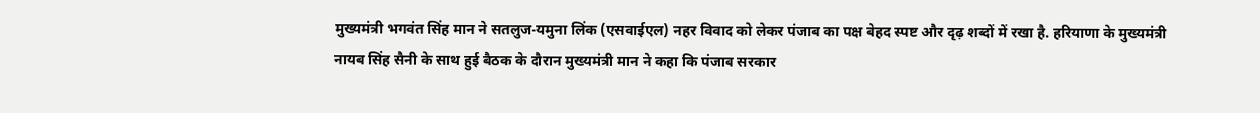मुख्यमंत्री भगवंत सिंह मान ने सतलुज-यमुना लिंक (एसवाईएल) नहर विवाद को लेकर पंजाब का पक्ष बेहद स्पष्ट और दृढ़ शब्दों में रखा है. हरियाणा के मुख्यमंत्री नायब सिंह सैनी के साथ हुई बैठक के दौरान मुख्यमंत्री मान ने कहा कि पंजाब सरकार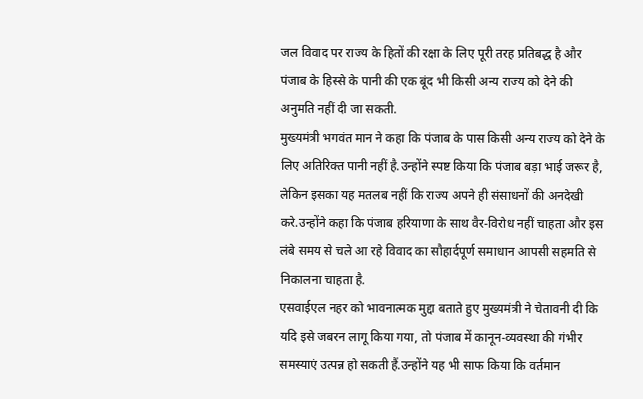जल विवाद पर राज्य के हितों की रक्षा के लिए पूरी तरह प्रतिबद्ध है और पंजाब के हिस्से के पानी की एक बूंद भी किसी अन्य राज्य को देने की अनुमति नहीं दी जा सकती.
मुख्यमंत्री भगवंत मान ने कहा कि पंजाब के पास किसी अन्य राज्य को देने के लिए अतिरिक्त पानी नहीं है.उन्होंने स्पष्ट किया कि पंजाब बड़ा भाई जरूर है, लेकिन इसका यह मतलब नहीं कि राज्य अपने ही संसाधनों की अनदेखी करे.उन्होंने कहा कि पंजाब हरियाणा के साथ वैर-विरोध नहीं चाहता और इस लंबे समय से चले आ रहे विवाद का सौहार्दपूर्ण समाधान आपसी सहमति से निकालना चाहता है.
एसवाईएल नहर को भावनात्मक मुद्दा बताते हुए मुख्यमंत्री ने चेतावनी दी कि यदि इसे जबरन लागू किया गया, तो पंजाब में कानून-व्यवस्था की गंभीर समस्याएं उत्पन्न हो सकती हैं.उन्होंने यह भी साफ किया कि वर्तमान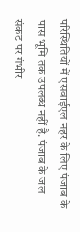परिस्थितियों में एसवाईएल नहर के लिए पंजाब के पास भूमि तक उपलब्ध नहीं है. पंजाब के जल संकट पर गंभीर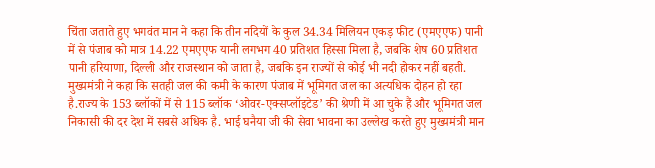चिंता जताते हुए भगवंत मान ने कहा कि तीन नदियों के कुल 34.34 मिलियन एकड़ फीट (एमएएफ) पानी में से पंजाब को मात्र 14.22 एमएएफ यानी लगभग 40 प्रतिशत हिस्सा मिला है, जबकि शेष 60 प्रतिशत पानी हरियाणा, दिल्ली और राजस्थान को जाता है, जबकि इन राज्यों से कोई भी नदी होकर नहीं बहती.
मुख्यमंत्री ने कहा कि सतही जल की कमी के कारण पंजाब में भूमिगत जल का अत्यधिक दोहन हो रहा है.राज्य के 153 ब्लॉकों में से 115 ब्लॉक ‘ओवर-एक्सप्लॉइटेड’ की श्रेणी में आ चुके हैं और भूमिगत जल निकासी की दर देश में सबसे अधिक है. भाई घनैया जी की सेवा भावना का उल्लेख करते हुए मुख्यमंत्री मान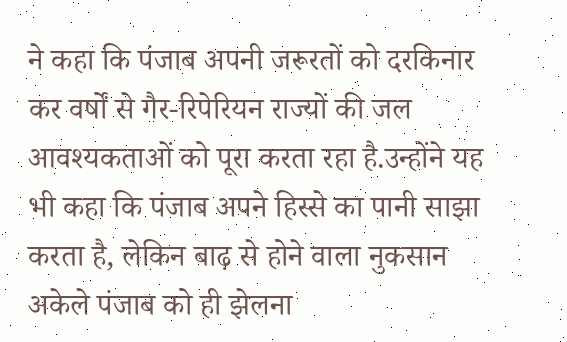ने कहा कि पंजाब अपनी जरूरतों को दरकिनार कर वर्षों से गैर-रिपेरियन राज्यों की जल आवश्यकताओं को पूरा करता रहा है.उन्होंने यह भी कहा कि पंजाब अपने हिस्से का पानी साझा करता है, लेकिन बाढ़ से होने वाला नुकसान अकेले पंजाब को ही झेलना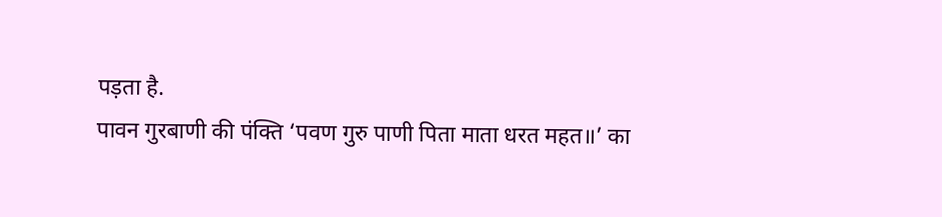पड़ता है.
पावन गुरबाणी की पंक्ति ‘पवण गुरु पाणी पिता माता धरत महत॥’ का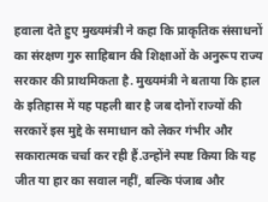हवाला देते हुए मुख्यमंत्री ने कहा कि प्राकृतिक संसाधनों का संरक्षण गुरु साहिबान की शिक्षाओं के अनुरूप राज्य सरकार की प्राथमिकता है. मुख्यमंत्री ने बताया कि हाल के इतिहास में यह पहली बार है जब दोनों राज्यों की सरकारें इस मुद्दे के समाधान को लेकर गंभीर और सकारात्मक चर्चा कर रही हैं.उन्होंने स्पष्ट किया कि यह जीत या हार का सवाल नहीं, बल्कि पंजाब और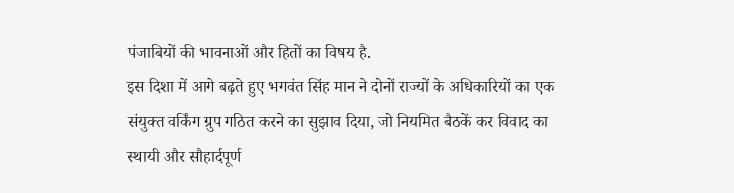पंजाबियों की भावनाओं और हितों का विषय है.
इस दिशा में आगे बढ़ते हुए भगवंत सिंह मान ने दोनों राज्यों के अधिकारियों का एक संयुक्त वर्किंग ग्रुप गठित करने का सुझाव दिया, जो नियमित बैठकें कर विवाद का स्थायी और सौहार्दपूर्ण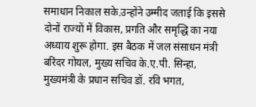समाधान निकाल सके.उन्होंने उम्मीद जताई कि इससे दोनों राज्यों में विकास, प्रगति और समृद्धि का नया अध्याय शुरू होगा. इस बैठक में जल संसाधन मंत्री बरिंदर गोयल, मुख्य सचिव के.ए.पी. सिन्हा, मुख्यमंत्री के प्रधान सचिव डॉ. रवि भगत,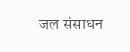जल संसाधन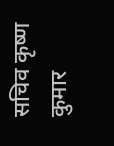सचिव कृष्ण कुमार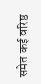समेत कई वरिष्ठ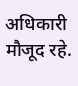अधिकारी मौजूद रहे.